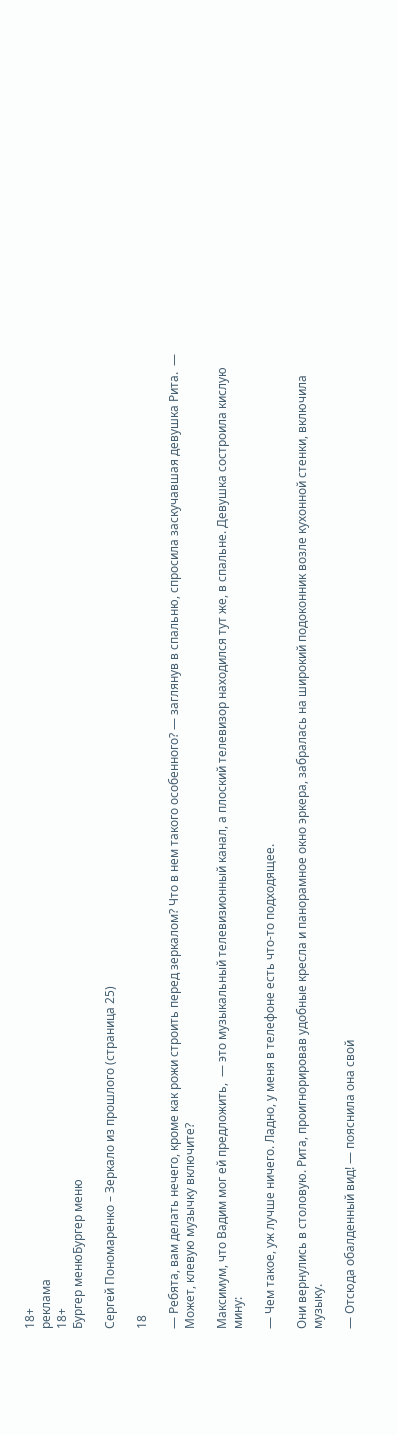18+
реклама
18+
Бургер менюБургер меню

Сергей Пономаренко – Зеркало из прошлого (страница 25)

18

— Ребята, вам делать нечего, кроме как рожи строить перед зеркалом? Что в нем такого особенного? — заглянув в спальню, спросила заскучавшая девушка Рита.  — Может, клевую музычку включите?

Максимум, что Вадим мог ей предложить,  — это музыкальный телевизионный канал, а плоский телевизор находился тут же, в спальне. Девушка состроила кислую мину:

— Чем такое, уж лучше ничего. Ладно, у меня в телефоне есть что-то подходящее.

Они вернулись в столовую. Рита, проигнорировав удобные кресла и панорамное окно эркера, забралась на широкий подоконник возле кухонной стенки, включила музыку.

— Отсюда обалденный вид! — пояснила она свой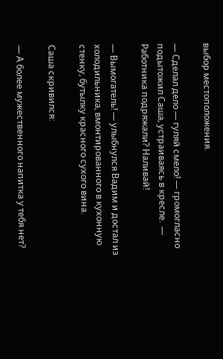выбор местоположения.

— Сделал дело — гуляй смело! — громогласно подытожил Саша, устраиваясь в кресле.  — Работника подряжали? Наливай!

— Вымогатель! — улыбнулся Вадим и достал из холодильника, вмонтированного в кухонную стенку, бутылку красного сухого вина.

Саша скривился:

— А более мужественного напитка у тебя нет?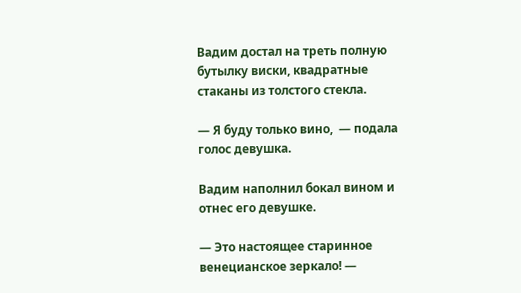Вадим достал на треть полную бутылку виски, квадратные стаканы из толстого стекла.

— Я буду только вино,  — подала голос девушка.

Вадим наполнил бокал вином и отнес его девушке.

— Это настоящее старинное венецианское зеркало! —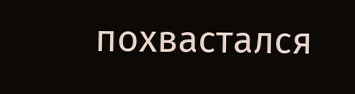похвастался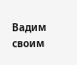Вадим своим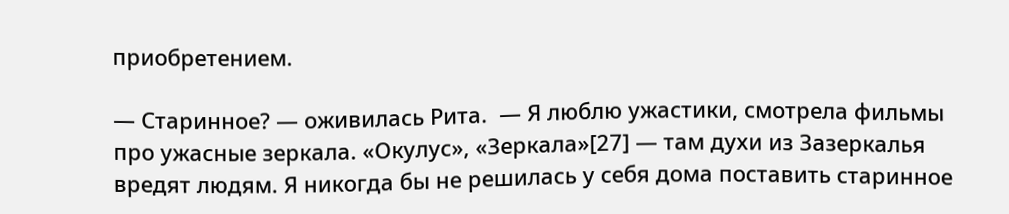приобретением.

— Старинное? — оживилась Рита.  — Я люблю ужастики, смотрела фильмы про ужасные зеркала. «Окулус», «Зеркала»[27] — там духи из Зазеркалья вредят людям. Я никогда бы не решилась у себя дома поставить старинное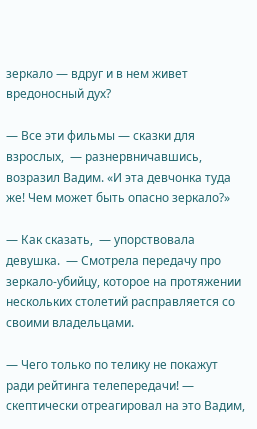зеркало — вдруг и в нем живет вредоносный дух?

— Все эти фильмы — сказки для взрослых,  — разнервничавшись, возразил Вадим. «И эта девчонка туда же! Чем может быть опасно зеркало?»

— Как сказать,  — упорствовала девушка.  — Смотрела передачу про зеркало-убийцу, которое на протяжении нескольких столетий расправляется со своими владельцами.

— Чего только по телику не покажут ради рейтинга телепередачи! — скептически отреагировал на это Вадим,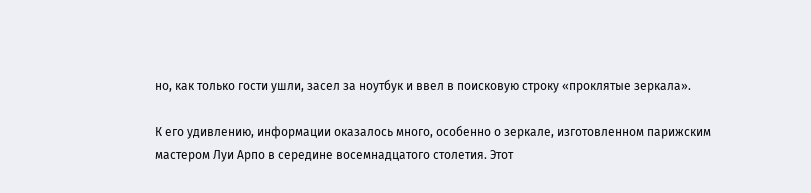но, как только гости ушли, засел за ноутбук и ввел в поисковую строку «проклятые зеркала».

К его удивлению, информации оказалось много, особенно о зеркале, изготовленном парижским мастером Луи Арпо в середине восемнадцатого столетия. Этот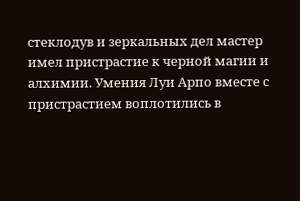стеклодув и зеркальных дел мастер имел пристрастие к черной магии и алхимии. Умения Луи Арпо вместе с пристрастием воплотились в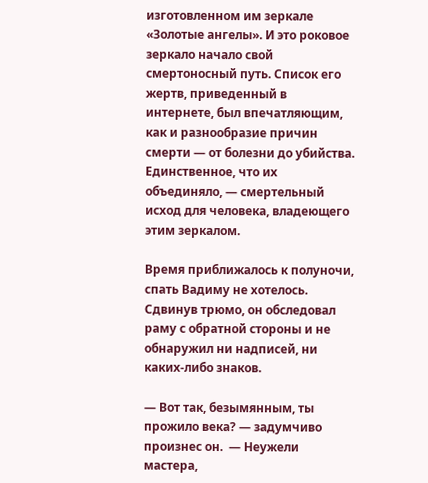изготовленном им зеркале «Золотые ангелы». И это роковое зеркало начало свой смертоносный путь. Список его жертв, приведенный в интернете, был впечатляющим, как и разнообразие причин смерти — от болезни до убийства. Единственное, что их объединяло, — смертельный исход для человека, владеющего этим зеркалом.

Время приближалось к полуночи, спать Вадиму не хотелось. Сдвинув трюмо, он обследовал раму с обратной стороны и не обнаружил ни надписей, ни каких-либо знаков.

— Вот так, безымянным, ты прожило века? — задумчиво произнес он.  — Неужели мастера,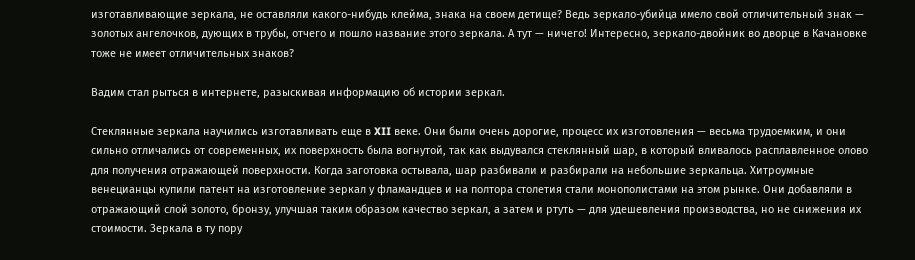изготавливающие зеркала, не оставляли какого-нибудь клейма, знака на своем детище? Ведь зеркало-убийца имело свой отличительный знак — золотых ангелочков, дующих в трубы, отчего и пошло название этого зеркала. А тут — ничего! Интересно, зеркало-двойник во дворце в Качановке тоже не имеет отличительных знаков?

Вадим стал рыться в интернете, разыскивая информацию об истории зеркал.

Стеклянные зеркала научились изготавливать еще в XII веке. Они были очень дорогие, процесс их изготовления — весьма трудоемким, и они сильно отличались от современных, их поверхность была вогнутой, так как выдувался стеклянный шар, в который вливалось расплавленное олово для получения отражающей поверхности. Когда заготовка остывала, шар разбивали и разбирали на небольшие зеркальца. Хитроумные венецианцы купили патент на изготовление зеркал у фламандцев и на полтора столетия стали монополистами на этом рынке. Они добавляли в отражающий слой золото, бронзу, улучшая таким образом качество зеркал, а затем и ртуть — для удешевления производства, но не снижения их стоимости. Зеркала в ту пору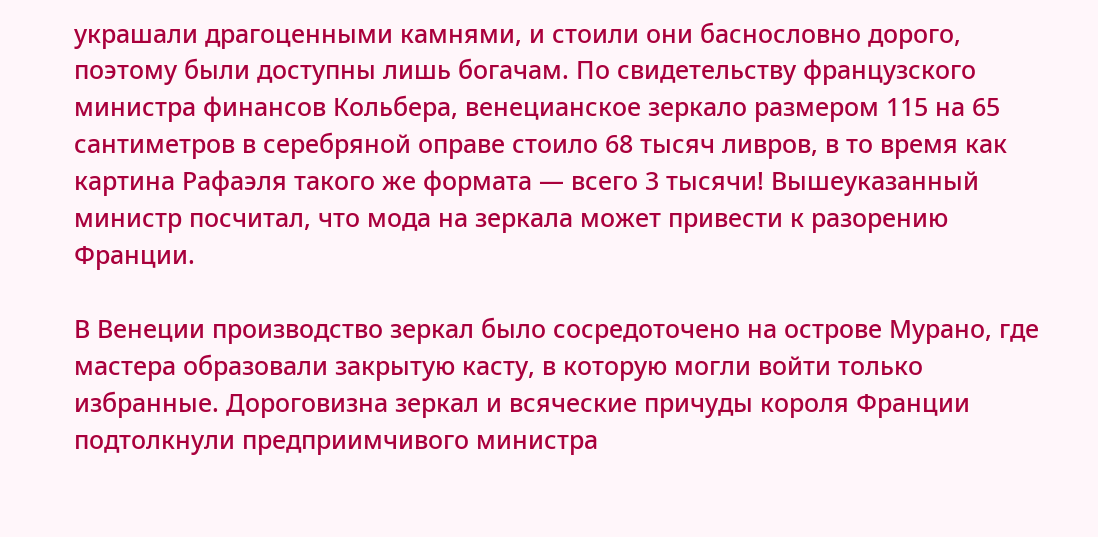украшали драгоценными камнями, и стоили они баснословно дорого, поэтому были доступны лишь богачам. По свидетельству французского министра финансов Кольбера, венецианское зеркало размером 115 на 65 сантиметров в серебряной оправе стоило 68 тысяч ливров, в то время как картина Рафаэля такого же формата — всего 3 тысячи! Вышеуказанный министр посчитал, что мода на зеркала может привести к разорению Франции.

В Венеции производство зеркал было сосредоточено на острове Мурано, где мастера образовали закрытую касту, в которую могли войти только избранные. Дороговизна зеркал и всяческие причуды короля Франции подтолкнули предприимчивого министра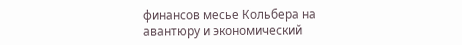финансов месье Кольбера на авантюру и экономический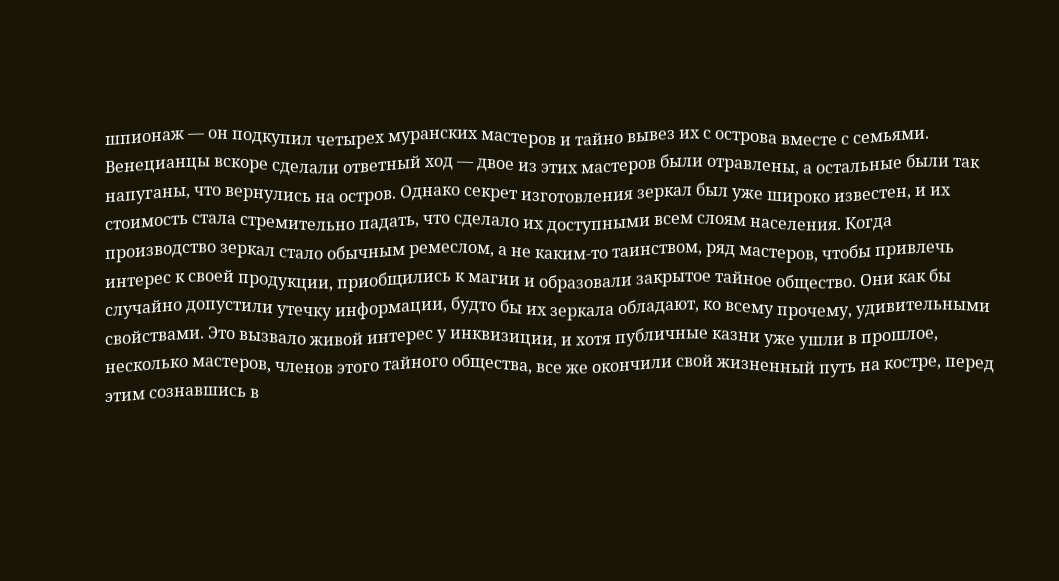шпионаж — он подкупил четырех муранских мастеров и тайно вывез их с острова вместе с семьями. Венецианцы вскоре сделали ответный ход — двое из этих мастеров были отравлены, а остальные были так напуганы, что вернулись на остров. Однако секрет изготовления зеркал был уже широко известен, и их стоимость стала стремительно падать, что сделало их доступными всем слоям населения. Когда производство зеркал стало обычным ремеслом, а не каким-то таинством, ряд мастеров, чтобы привлечь интерес к своей продукции, приобщились к магии и образовали закрытое тайное общество. Они как бы случайно допустили утечку информации, будто бы их зеркала обладают, ко всему прочему, удивительными свойствами. Это вызвало живой интерес у инквизиции, и хотя публичные казни уже ушли в прошлое, несколько мастеров, членов этого тайного общества, все же окончили свой жизненный путь на костре, перед этим сознавшись в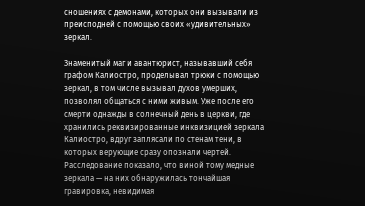сношениях с демонами, которых они вызывали из преисподней с помощью своих «удивительных» зеркал.

Знаменитый маг и авантюрист, называвший себя графом Калиостро, проделывал трюки с помощью зеркал, в том числе вызывал духов умерших, позволял общаться с ними живым. Уже после его смерти однажды в солнечный день в церкви, где хранились реквизированные инквизицией зеркала Калиостро, вдруг заплясали по стенам тени, в которых верующие сразу опознали чертей. Расследование показало, что виной тому медные зеркала — на них обнаружилась тончайшая гравировка, невидимая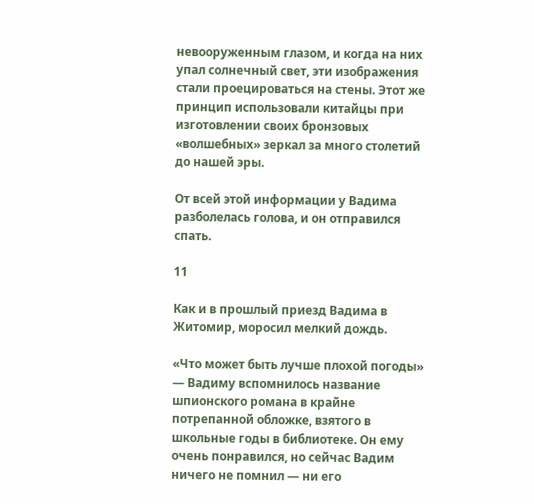невооруженным глазом, и когда на них упал солнечный свет, эти изображения стали проецироваться на стены. Этот же принцип использовали китайцы при изготовлении своих бронзовых «волшебных» зеркал за много столетий до нашей эры.

От всей этой информации у Вадима разболелась голова, и он отправился спать.

11

Как и в прошлый приезд Вадима в Житомир, моросил мелкий дождь.

«Что может быть лучше плохой погоды» — Вадиму вспомнилось название шпионского романа в крайне потрепанной обложке, взятого в школьные годы в библиотеке. Он ему очень понравился, но сейчас Вадим ничего не помнил — ни его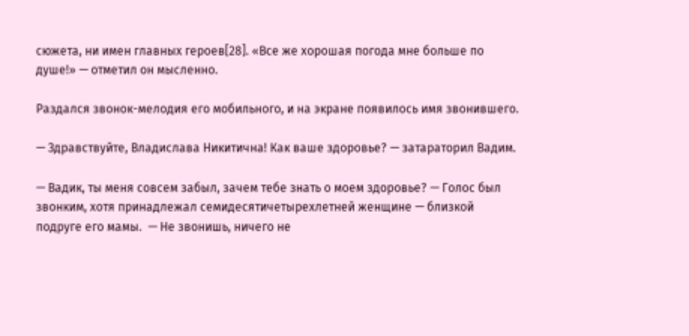сюжета, ни имен главных героев[28]. «Все же хорошая погода мне больше по душе!» — отметил он мысленно.

Раздался звонок-мелодия его мобильного, и на экране появилось имя звонившего.

— Здравствуйте, Владислава Никитична! Как ваше здоровье? — затараторил Вадим.

— Вадик, ты меня совсем забыл, зачем тебе знать о моем здоровье? — Голос был звонким, хотя принадлежал семидесятичетырехлетней женщине — близкой подруге его мамы.  — Не звонишь, ничего не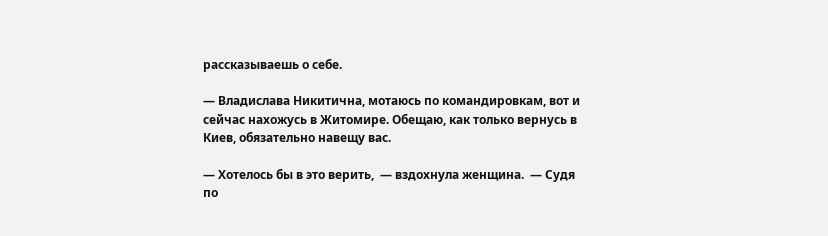рассказываешь о себе.

— Владислава Никитична, мотаюсь по командировкам, вот и сейчас нахожусь в Житомире. Обещаю, как только вернусь в Киев, обязательно навещу вас.

— Хотелось бы в это верить,  — вздохнула женщина.  — Судя по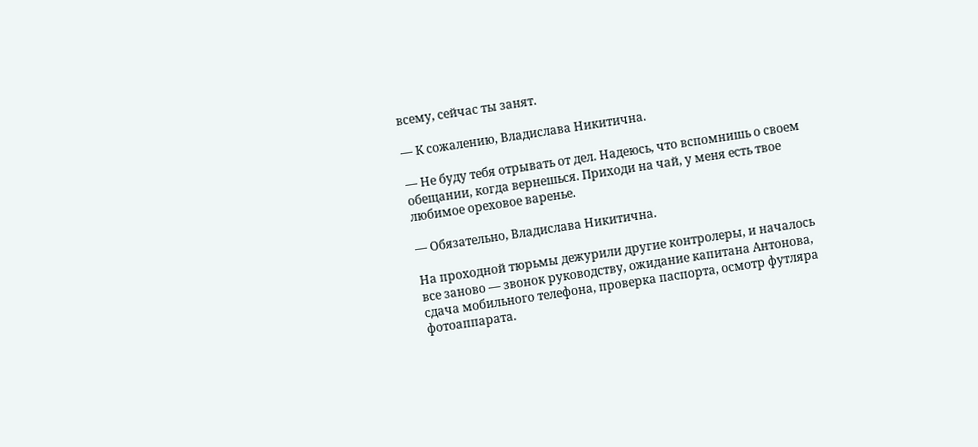всему, сейчас ты занят.

— К сожалению, Владислава Никитична.

— Не буду тебя отрывать от дел. Надеюсь, что вспомнишь о своем обещании, когда вернешься. Приходи на чай, у меня есть твое любимое ореховое варенье.

— Обязательно, Владислава Никитична.

На проходной тюрьмы дежурили другие контролеры, и началось все заново — звонок руководству, ожидание капитана Антонова, сдача мобильного телефона, проверка паспорта, осмотр футляра фотоаппарата.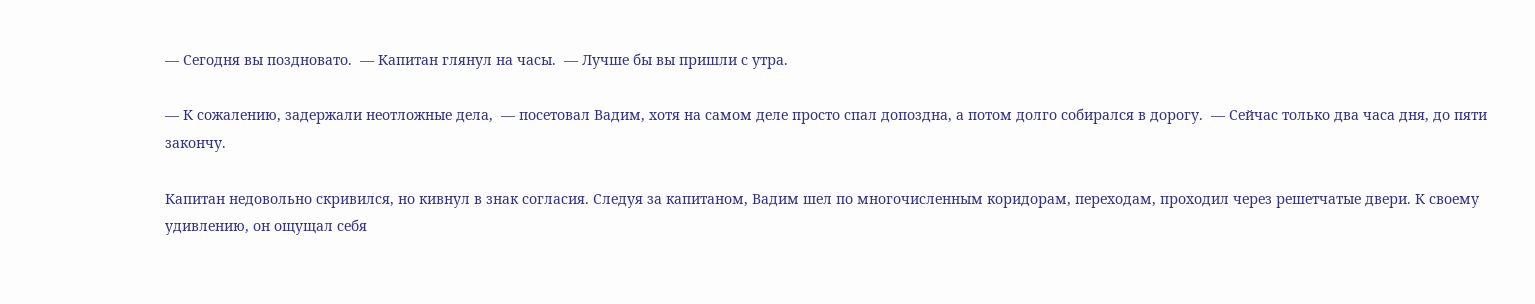— Сегодня вы поздновато.  — Капитан глянул на часы.  — Лучше бы вы пришли с утра.

— К сожалению, задержали неотложные дела,  — посетовал Вадим, хотя на самом деле просто спал допоздна, а потом долго собирался в дорогу.  — Сейчас только два часа дня, до пяти закончу.

Капитан недовольно скривился, но кивнул в знак согласия. Следуя за капитаном, Вадим шел по многочисленным коридорам, переходам, проходил через решетчатые двери. К своему удивлению, он ощущал себя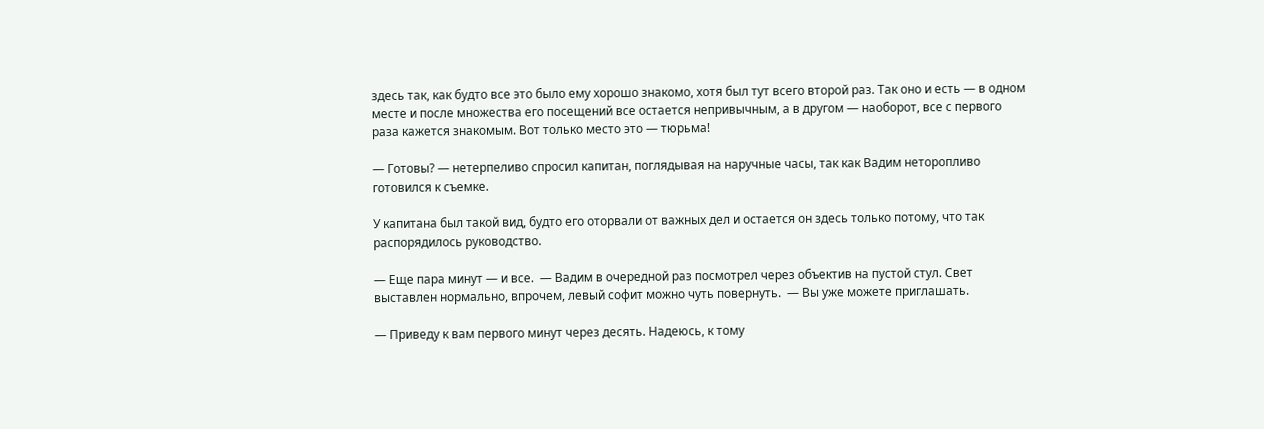здесь так, как будто все это было ему хорошо знакомо, хотя был тут всего второй раз. Так оно и есть — в одном месте и после множества его посещений все остается непривычным, а в другом — наоборот, все с первого раза кажется знакомым. Вот только место это — тюрьма!

— Готовы? — нетерпеливо спросил капитан, поглядывая на наручные часы, так как Вадим неторопливо готовился к съемке.

У капитана был такой вид, будто его оторвали от важных дел и остается он здесь только потому, что так распорядилось руководство.

— Еще пара минут — и все.  — Вадим в очередной раз посмотрел через объектив на пустой стул. Свет выставлен нормально, впрочем, левый софит можно чуть повернуть.  — Вы уже можете приглашать.

— Приведу к вам первого минут через десять. Надеюсь, к тому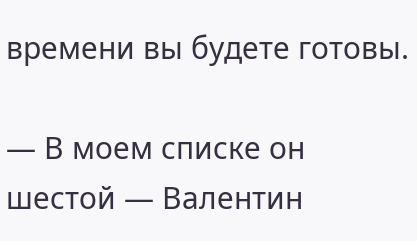времени вы будете готовы.

— В моем списке он шестой — Валентин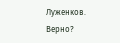Луженков. Верно?